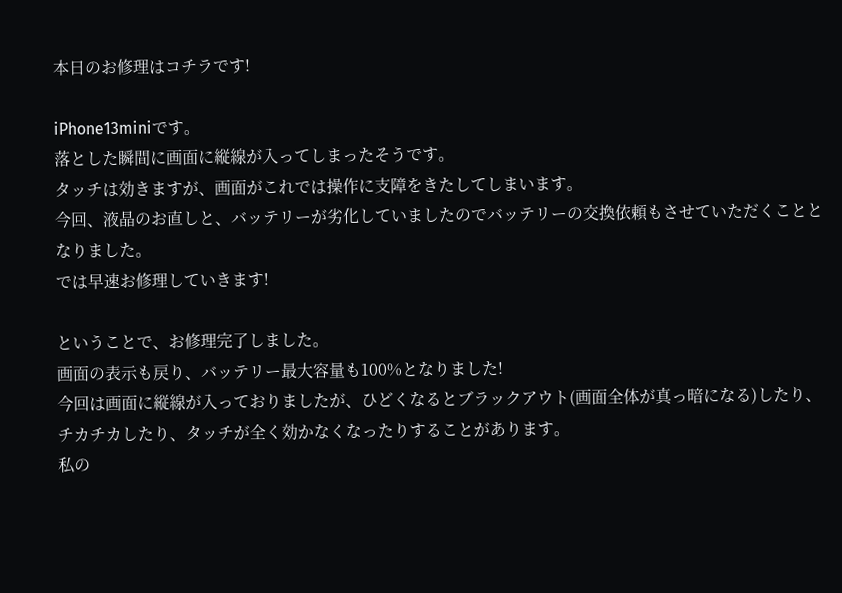本日のお修理はコチラです!

iPhone13miniです。
落とした瞬間に画面に縦線が入ってしまったそうです。
タッチは効きますが、画面がこれでは操作に支障をきたしてしまいます。
今回、液晶のお直しと、バッテリーが劣化していましたのでバッテリーの交換依頼もさせていただくこととなりました。
では早速お修理していきます!

ということで、お修理完了しました。
画面の表示も戻り、バッテリー最大容量も100%となりました!
今回は画面に縦線が入っておりましたが、ひどくなるとブラックアウト(画面全体が真っ暗になる)したり、チカチカしたり、タッチが全く効かなくなったりすることがあります。
私の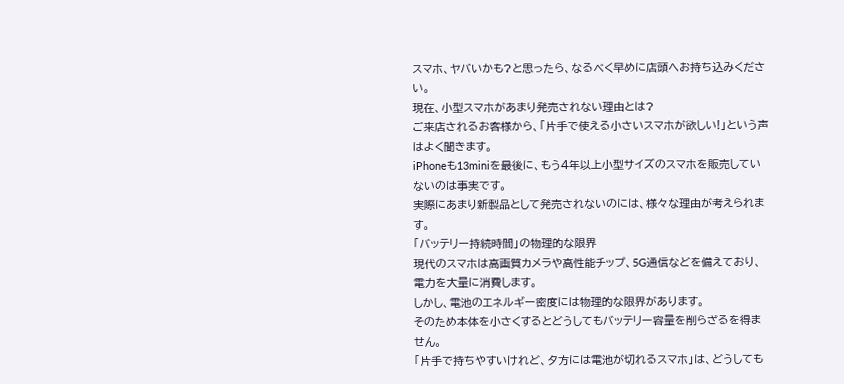スマホ、ヤバいかも?と思ったら、なるべく早めに店頭へお持ち込みください。
現在、小型スマホがあまり発売されない理由とは?
ご来店されるお客様から、「片手で使える小さいスマホが欲しい!」という声はよく聞きます。
iPhoneも13miniを最後に、もう4年以上小型サイズのスマホを販売していないのは事実です。
実際にあまり新製品として発売されないのには、様々な理由が考えられます。
「バッテリー持続時間」の物理的な限界
現代のスマホは高画質カメラや高性能チップ、5G通信などを備えており、電力を大量に消費します。
しかし、電池のエネルギー密度には物理的な限界があります。
そのため本体を小さくするとどうしてもバッテリー容量を削らざるを得ません。
「片手で持ちやすいけれど、夕方には電池が切れるスマホ」は、どうしても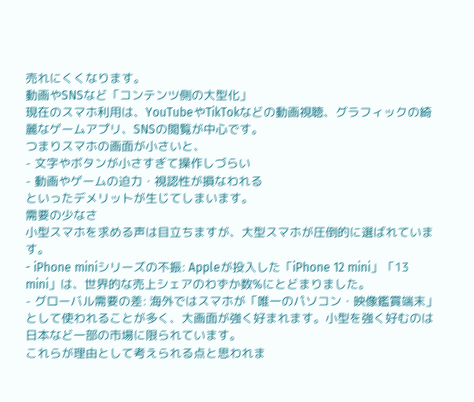売れにくくなります。
動画やSNSなど「コンテンツ側の大型化」
現在のスマホ利用は、YouTubeやTikTokなどの動画視聴、グラフィックの綺麗なゲームアプリ、SNSの閲覧が中心です。
つまりスマホの画面が小さいと、
- 文字やボタンが小さすぎて操作しづらい
- 動画やゲームの迫力・視認性が損なわれる
といったデメリットが生じてしまいます。
需要の少なさ
小型スマホを求める声は目立ちますが、大型スマホが圧倒的に選ばれています。
- iPhone miniシリーズの不振: Appleが投入した「iPhone 12 mini」「13 mini」は、世界的な売上シェアのわずか数%にとどまりました。
- グローバル需要の差: 海外ではスマホが「唯一のパソコン・映像鑑賞端末」として使われることが多く、大画面が強く好まれます。小型を強く好むのは日本など一部の市場に限られています。
これらが理由として考えられる点と思われま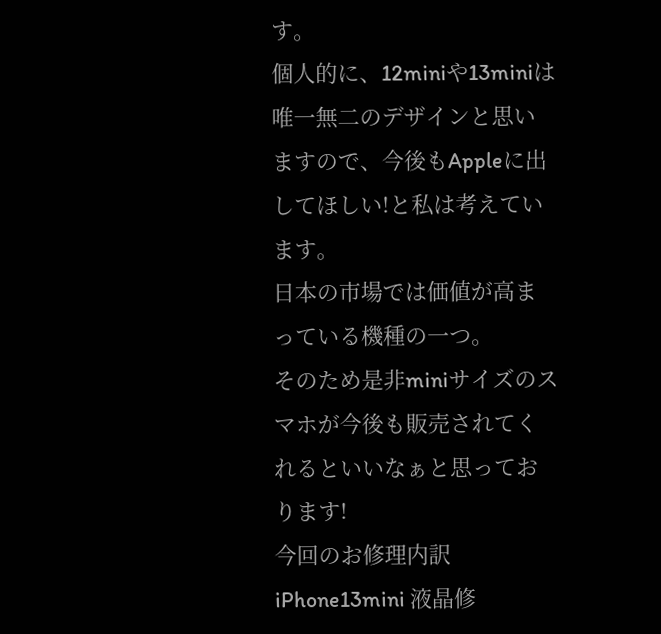す。
個人的に、12miniや13miniは唯一無二のデザインと思いますので、今後もAppleに出してほしい!と私は考えています。
日本の市場では価値が高まっている機種の一つ。
そのため是非miniサイズのスマホが今後も販売されてくれるといいなぁと思っております!
今回のお修理内訳
iPhone13mini 液晶修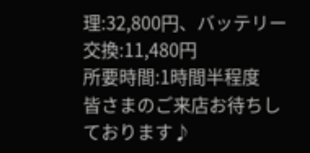理:32,800円、バッテリー交換:11,480円
所要時間:1時間半程度
皆さまのご来店お待ちしております♪